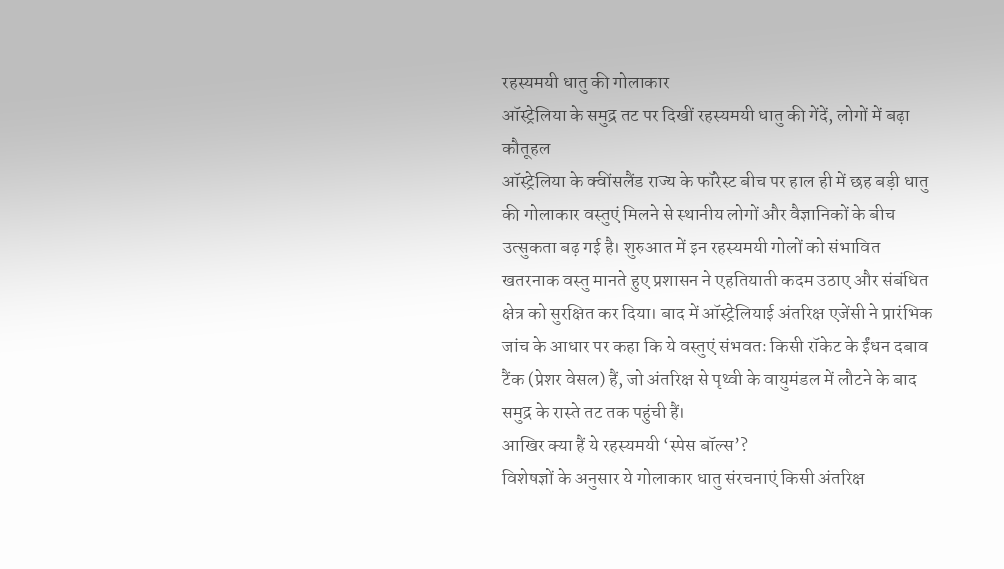रहस्यमयी धातु की गोलाकार
ऑस्ट्रेलिया के समुद्र तट पर दिखीं रहस्यमयी धातु की गेंदें, लोगों में बढ़ा कौतूहल
ऑस्ट्रेलिया के क्वींसलैंड राज्य के फॉरेस्ट बीच पर हाल ही में छह बड़ी धातु की गोलाकार वस्तुएं मिलने से स्थानीय लोगों और वैज्ञानिकों के बीच उत्सुकता बढ़ गई है। शुरुआत में इन रहस्यमयी गोलों को संभावित खतरनाक वस्तु मानते हुए प्रशासन ने एहतियाती कदम उठाए और संबंधित क्षेत्र को सुरक्षित कर दिया। बाद में ऑस्ट्रेलियाई अंतरिक्ष एजेंसी ने प्रारंभिक जांच के आधार पर कहा कि ये वस्तुएं संभवतः किसी रॉकेट के ईंधन दबाव टैंक (प्रेशर वेसल) हैं, जो अंतरिक्ष से पृथ्वी के वायुमंडल में लौटने के बाद समुद्र के रास्ते तट तक पहुंची हैं।
आखिर क्या हैं ये रहस्यमयी ‘स्पेस बॉल्स’?
विशेषज्ञों के अनुसार ये गोलाकार धातु संरचनाएं किसी अंतरिक्ष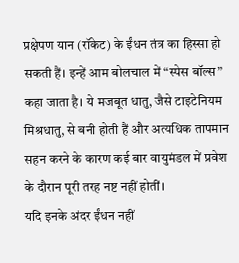प्रक्षेपण यान (रॉकेट) के ईंधन तंत्र का हिस्सा हो सकती हैं। इन्हें आम बोलचाल में “स्पेस बॉल्स” कहा जाता है। ये मजबूत धातु, जैसे टाइटेनियम मिश्रधातु, से बनी होती हैं और अत्यधिक तापमान सहन करने के कारण कई बार वायुमंडल में प्रवेश के दौरान पूरी तरह नष्ट नहीं होतीं।
यदि इनके अंदर ईंधन नहीं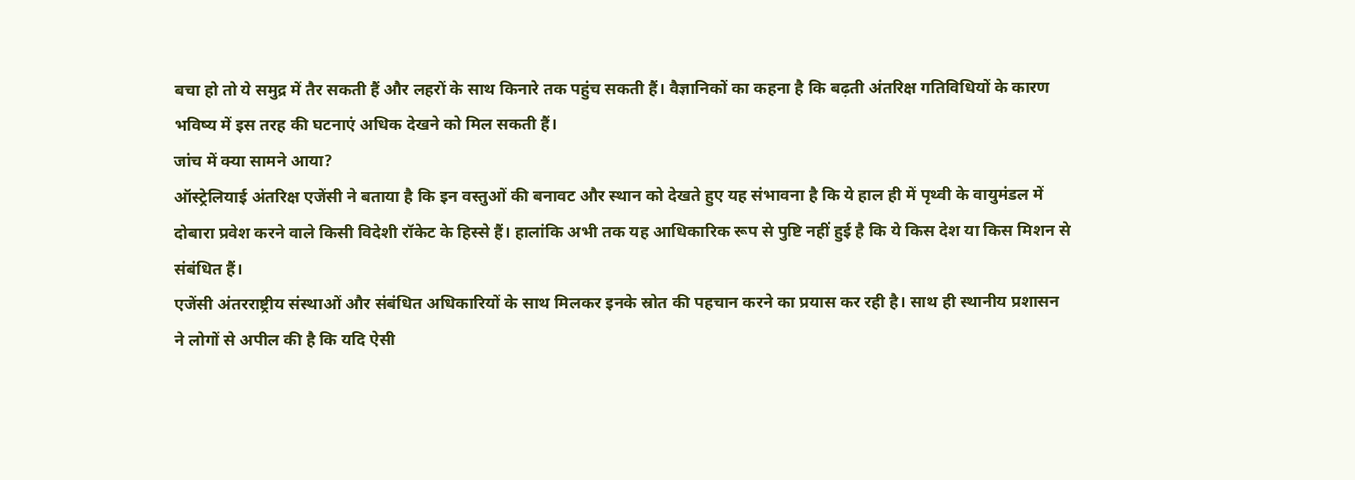बचा हो तो ये समुद्र में तैर सकती हैं और लहरों के साथ किनारे तक पहुंच सकती हैं। वैज्ञानिकों का कहना है कि बढ़ती अंतरिक्ष गतिविधियों के कारण भविष्य में इस तरह की घटनाएं अधिक देखने को मिल सकती हैं।
जांच में क्या सामने आया?
ऑस्ट्रेलियाई अंतरिक्ष एजेंसी ने बताया है कि इन वस्तुओं की बनावट और स्थान को देखते हुए यह संभावना है कि ये हाल ही में पृथ्वी के वायुमंडल में दोबारा प्रवेश करने वाले किसी विदेशी रॉकेट के हिस्से हैं। हालांकि अभी तक यह आधिकारिक रूप से पुष्टि नहीं हुई है कि ये किस देश या किस मिशन से संबंधित हैं।
एजेंसी अंतरराष्ट्रीय संस्थाओं और संबंधित अधिकारियों के साथ मिलकर इनके स्रोत की पहचान करने का प्रयास कर रही है। साथ ही स्थानीय प्रशासन ने लोगों से अपील की है कि यदि ऐसी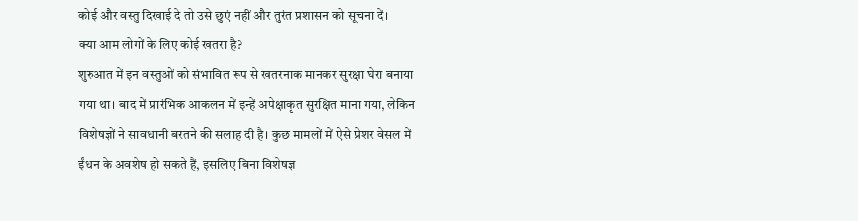कोई और वस्तु दिखाई दे तो उसे छुएं नहीं और तुरंत प्रशासन को सूचना दें।
क्या आम लोगों के लिए कोई खतरा है?
शुरुआत में इन वस्तुओं को संभावित रूप से खतरनाक मानकर सुरक्षा घेरा बनाया गया था। बाद में प्रारंभिक आकलन में इन्हें अपेक्षाकृत सुरक्षित माना गया, लेकिन विशेषज्ञों ने सावधानी बरतने की सलाह दी है। कुछ मामलों में ऐसे प्रेशर वेसल में ईंधन के अवशेष हो सकते हैं, इसलिए बिना विशेषज्ञ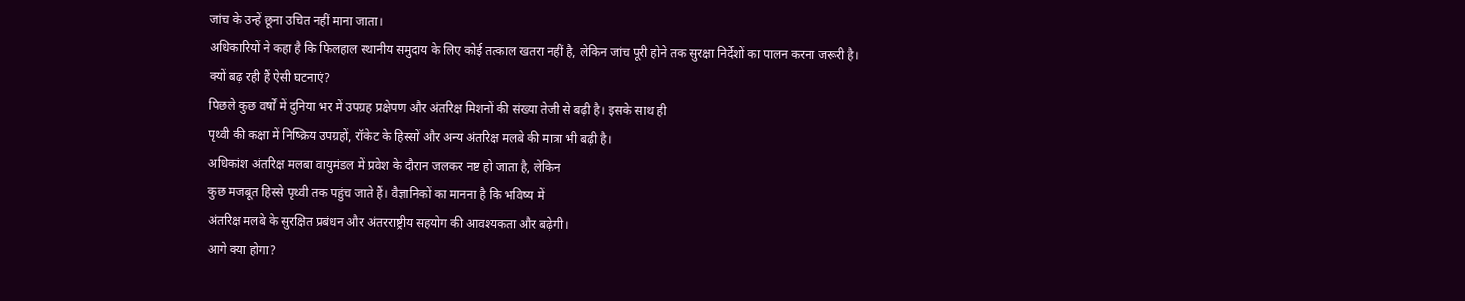जांच के उन्हें छूना उचित नहीं माना जाता।
अधिकारियों ने कहा है कि फिलहाल स्थानीय समुदाय के लिए कोई तत्काल खतरा नहीं है, लेकिन जांच पूरी होने तक सुरक्षा निर्देशों का पालन करना जरूरी है।
क्यों बढ़ रही हैं ऐसी घटनाएं?
पिछले कुछ वर्षों में दुनिया भर में उपग्रह प्रक्षेपण और अंतरिक्ष मिशनों की संख्या तेजी से बढ़ी है। इसके साथ ही
पृथ्वी की कक्षा में निष्क्रिय उपग्रहों, रॉकेट के हिस्सों और अन्य अंतरिक्ष मलबे की मात्रा भी बढ़ी है।
अधिकांश अंतरिक्ष मलबा वायुमंडल में प्रवेश के दौरान जलकर नष्ट हो जाता है, लेकिन
कुछ मजबूत हिस्से पृथ्वी तक पहुंच जाते हैं। वैज्ञानिकों का मानना है कि भविष्य में
अंतरिक्ष मलबे के सुरक्षित प्रबंधन और अंतरराष्ट्रीय सहयोग की आवश्यकता और बढ़ेगी।
आगे क्या होगा?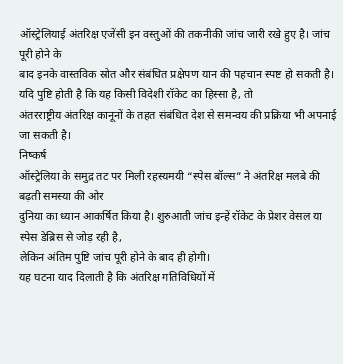ऑस्ट्रेलियाई अंतरिक्ष एजेंसी इन वस्तुओं की तकनीकी जांच जारी रखे हुए है। जांच पूरी होने के
बाद इनके वास्तविक स्रोत और संबंधित प्रक्षेपण यान की पहचान स्पष्ट हो सकती है।
यदि पुष्टि होती है कि यह किसी विदेशी रॉकेट का हिस्सा है, तो
अंतरराष्ट्रीय अंतरिक्ष कानूनों के तहत संबंधित देश से समन्वय की प्रक्रिया भी अपनाई जा सकती है।
निष्कर्ष
ऑस्ट्रेलिया के समुद्र तट पर मिली रहस्यमयी “स्पेस बॉल्स” ने अंतरिक्ष मलबे की बढ़ती समस्या की ओर
दुनिया का ध्यान आकर्षित किया है। शुरुआती जांच इन्हें रॉकेट के प्रेशर वेसल या स्पेस डेब्रिस से जोड़ रही है,
लेकिन अंतिम पुष्टि जांच पूरी होने के बाद ही होगी।
यह घटना याद दिलाती है कि अंतरिक्ष गतिविधियों में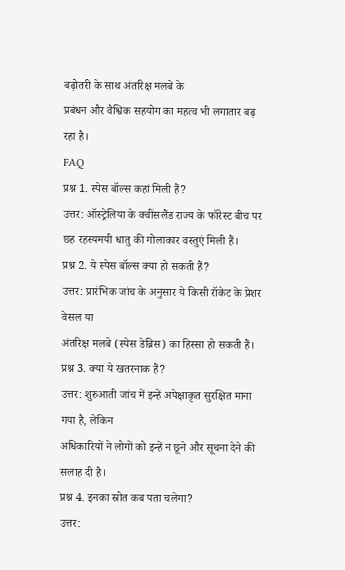बढ़ोतरी के साथ अंतरिक्ष मलबे के
प्रबंधन और वैश्विक सहयोग का महत्व भी लगातार बढ़ रहा है।
FAQ
प्रश्न 1. स्पेस बॉल्स कहां मिली हैं?
उत्तर: ऑस्ट्रेलिया के क्वींसलैंड राज्य के फॉरेस्ट बीच पर छह रहस्यमयी धातु की गोलाकार वस्तुएं मिली हैं।
प्रश्न 2. ये स्पेस बॉल्स क्या हो सकती हैं?
उत्तर: प्रारंभिक जांच के अनुसार ये किसी रॉकेट के प्रेशर वेसल या
अंतरिक्ष मलबे (स्पेस डेब्रिस) का हिस्सा हो सकती हैं।
प्रश्न 3. क्या ये खतरनाक हैं?
उत्तर: शुरुआती जांच में इन्हें अपेक्षाकृत सुरक्षित माना गया है, लेकिन
अधिकारियों ने लोगों को इन्हें न छूने और सूचना देने की सलाह दी है।
प्रश्न 4. इनका स्रोत कब पता चलेगा?
उत्तर: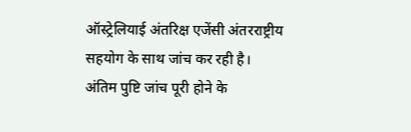ऑस्ट्रेलियाई अंतरिक्ष एजेंसी अंतरराष्ट्रीय सहयोग के साथ जांच कर रही है।
अंतिम पुष्टि जांच पूरी होने के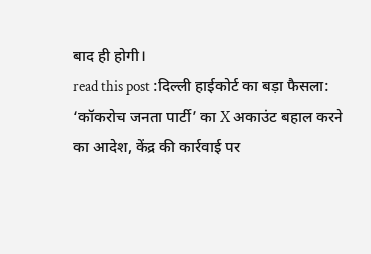बाद ही होगी।
read this post :दिल्ली हाईकोर्ट का बड़ा फैसला: ‘कॉकरोच जनता पार्टी’ का X अकाउंट बहाल करने का आदेश, केंद्र की कार्रवाई पर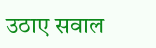उठाए सवाल